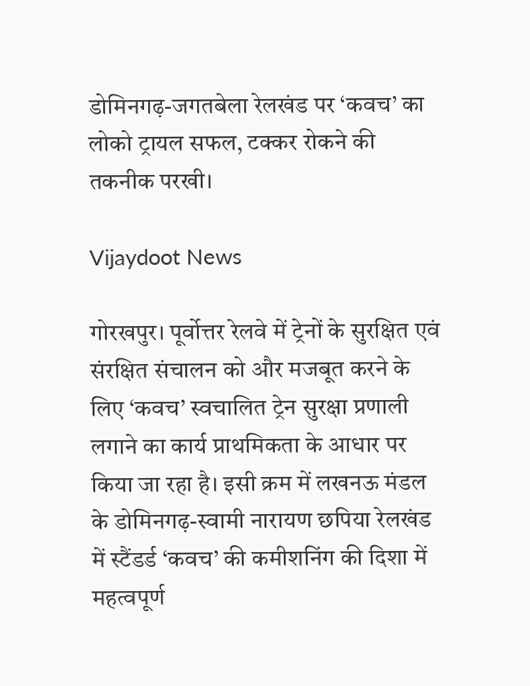डोमिनगढ़-जगतबेला रेलखंड पर ‘कवच’ का लोको ट्रायल सफल, टक्कर रोकने की तकनीक परखी।

Vijaydoot News

गोरखपुर। पूर्वोत्तर रेलवे में ट्रेनों के सुरक्षित एवं संरक्षित संचालन को और मजबूत करने के लिए ‘कवच’ स्वचालित ट्रेन सुरक्षा प्रणाली लगाने का कार्य प्राथमिकता के आधार पर किया जा रहा है। इसी क्रम में लखनऊ मंडल के डोमिनगढ़-स्वामी नारायण छपिया रेलखंड में स्टैंडर्ड ‘कवच’ की कमीशनिंग की दिशा में महत्वपूर्ण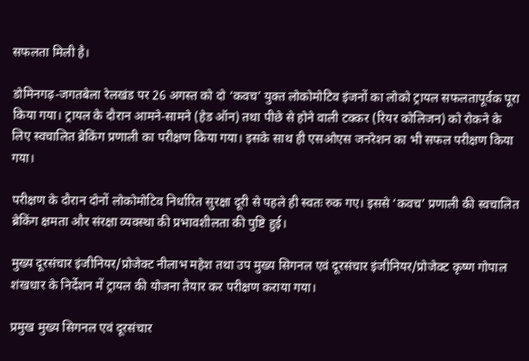सफलता मिली है।

डोमिनगढ़-जगतबेला रेलखंड पर 26 अगस्त को दो ‘कवच’ युक्त लोकोमोटिव इंजनों का लोको ट्रायल सफलतापूर्वक पूरा किया गया। ट्रायल के दौरान आमने-सामने (हेड ऑन) तथा पीछे से होने वाली टक्कर (रियर कोलिजन) को रोकने के लिए स्वचालित ब्रेकिंग प्रणाली का परीक्षण किया गया। इसके साथ ही एसओएस जनरेशन का भी सफल परीक्षण किया गया।

परीक्षण के दौरान दोनों लोकोमोटिव निर्धारित सुरक्षा दूरी से पहले ही स्वतः रुक गए। इससे ‘कवच’ प्रणाली की स्वचालित ब्रेकिंग क्षमता और संरक्षा व्यवस्था की प्रभावशीलता की पुष्टि हुई।

मुख्य दूरसंचार इंजीनियर/प्रोजेक्ट नीलाभ महेश तथा उप मुख्य सिगनल एवं दूरसंचार इंजीनियर/प्रोजेक्ट कृष्ण गोपाल शंखधार के निर्देशन में ट्रायल की योजना तैयार कर परीक्षण कराया गया।

प्रमुख मुख्य सिगनल एवं दूरसंचार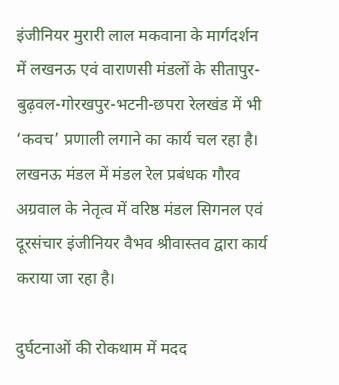इंजीनियर मुरारी लाल मकवाना के मार्गदर्शन में लखनऊ एवं वाराणसी मंडलों के सीतापुर-बुढ़वल-गोरखपुर-भटनी-छपरा रेलखंड में भी ‘कवच’ प्रणाली लगाने का कार्य चल रहा है। लखनऊ मंडल में मंडल रेल प्रबंधक गौरव अग्रवाल के नेतृत्व में वरिष्ठ मंडल सिगनल एवं दूरसंचार इंजीनियर वैभव श्रीवास्तव द्वारा कार्य कराया जा रहा है।

दुर्घटनाओं की रोकथाम में मदद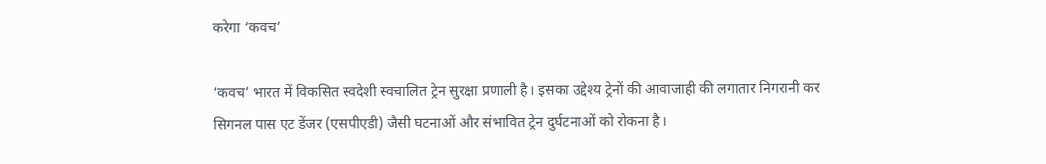करेगा ‘कवच’

‘कवच’ भारत में विकसित स्वदेशी स्वचालित ट्रेन सुरक्षा प्रणाली है। इसका उद्देश्य ट्रेनों की आवाजाही की लगातार निगरानी कर सिगनल पास एट डेंजर (एसपीएडी) जैसी घटनाओं और संभावित ट्रेन दुर्घटनाओं को रोकना है।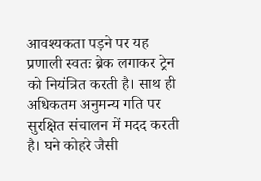आवश्यकता पड़ने पर यह प्रणाली स्वतः ब्रेक लगाकर ट्रेन को नियंत्रित करती है। साथ ही अधिकतम अनुमन्य गति पर सुरक्षित संचालन में मदद करती है। घने कोहरे जैसी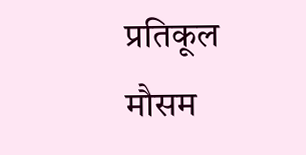प्रतिकूल मौसम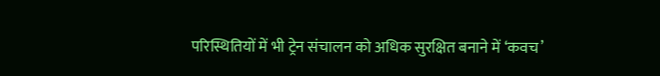परिस्थितियों में भी ट्रेन संचालन को अधिक सुरक्षित बनाने में ‘कवच’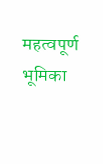महत्वपूर्ण भूमिका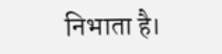निभाता है।